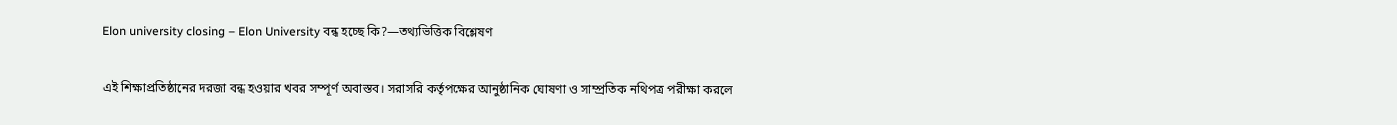Elon university closing – Elon University বন্ধ হচ্ছে কি?—তথ্যভিত্তিক বিশ্লেষণ

এই শিক্ষাপ্রতিষ্ঠানের দরজা বন্ধ হওয়ার খবর সম্পূর্ণ অবাস্তব। সরাসরি কর্তৃপক্ষের আনুষ্ঠানিক ঘোষণা ও সাম্প্রতিক নথিপত্র পরীক্ষা করলে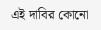এই দাবির কোনো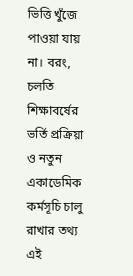ভিত্তি খুঁজে পাওয়া যায় না। বরং, চলতি শিক্ষাবর্ষের ভর্তি প্রক্রিয়া ও নতুন একাডেমিক কর্মসূচি চালু রাখার তথ্য এই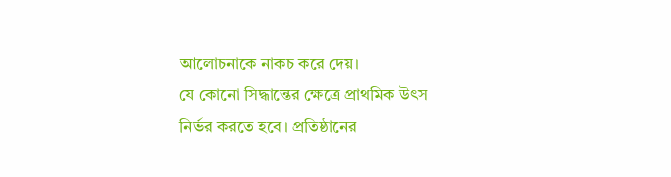আলোচনাকে নাকচ করে দেয়।
যে কোনো সিদ্ধান্তের ক্ষেত্রে প্রাথমিক উৎস নির্ভর করতে হবে। প্রতিষ্ঠানের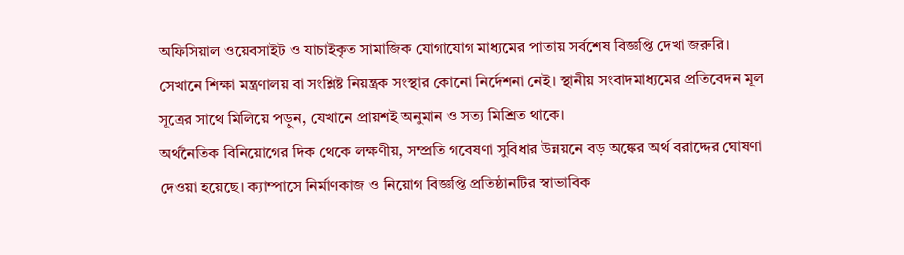অফিসিয়াল ওয়েবসাইট ও যাচাইকৃত সামাজিক যোগাযোগ মাধ্যমের পাতায় সর্বশেষ বিজ্ঞপ্তি দেখা জরুরি। সেখানে শিক্ষা মন্ত্রণালয় বা সংশ্লিষ্ট নিয়ন্ত্রক সংস্থার কোনো নির্দেশনা নেই। স্থানীয় সংবাদমাধ্যমের প্রতিবেদন মূল সূত্রের সাথে মিলিয়ে পড়ুন, যেখানে প্রায়শই অনুমান ও সত্য মিশ্রিত থাকে।
অর্থনৈতিক বিনিয়োগের দিক থেকে লক্ষণীয়, সম্প্রতি গবেষণা সুবিধার উন্নয়নে বড় অঙ্কের অর্থ বরাদ্দের ঘোষণা দেওয়া হয়েছে। ক্যাম্পাসে নির্মাণকাজ ও নিয়োগ বিজ্ঞপ্তি প্রতিষ্ঠানটির স্বাভাবিক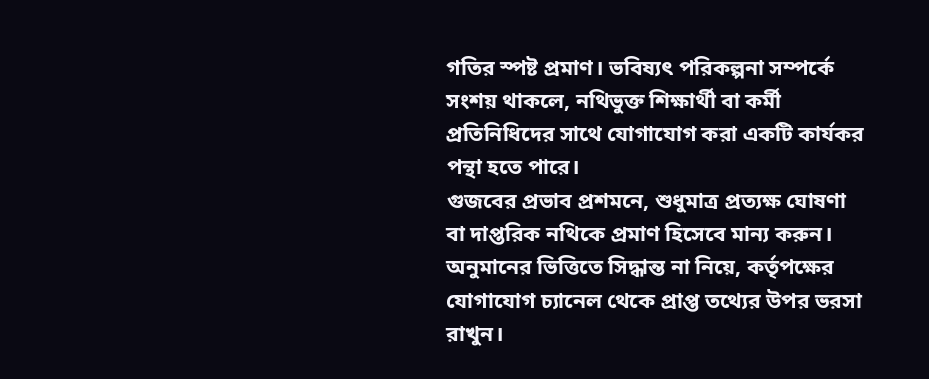গতির স্পষ্ট প্রমাণ। ভবিষ্যৎ পরিকল্পনা সম্পর্কে সংশয় থাকলে, নথিভুক্ত শিক্ষার্থী বা কর্মী প্রতিনিধিদের সাথে যোগাযোগ করা একটি কার্যকর পন্থা হতে পারে।
গুজবের প্রভাব প্রশমনে, শুধুমাত্র প্রত্যক্ষ ঘোষণা বা দাপ্তরিক নথিকে প্রমাণ হিসেবে মান্য করুন। অনুমানের ভিত্তিতে সিদ্ধান্ত না নিয়ে, কর্তৃপক্ষের যোগাযোগ চ্যানেল থেকে প্রাপ্ত তথ্যের উপর ভরসা রাখুন।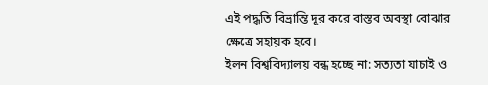এই পদ্ধতি বিভ্রান্তি দূর করে বাস্তব অবস্থা বোঝার ক্ষেত্রে সহায়ক হবে।
ইলন বিশ্ববিদ্যালয় বন্ধ হচ্ছে না: সত্যতা যাচাই ও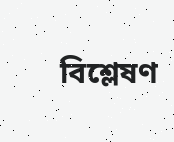বিশ্লেষণ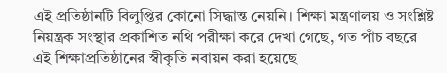এই প্রতিষ্ঠানটি বিলুপ্তির কোনো সিদ্ধান্ত নেয়নি। শিক্ষা মন্ত্রণালয় ও সংশ্লিষ্ট নিয়ন্ত্রক সংস্থার প্রকাশিত নথি পরীক্ষা করে দেখা গেছে, গত পাঁচ বছরে এই শিক্ষাপ্রতিষ্ঠানের স্বীকৃতি নবায়ন করা হয়েছে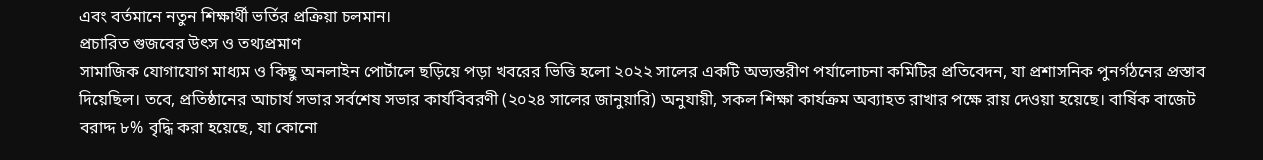এবং বর্তমানে নতুন শিক্ষার্থী ভর্তির প্রক্রিয়া চলমান।
প্রচারিত গুজবের উৎস ও তথ্যপ্রমাণ
সামাজিক যোগাযোগ মাধ্যম ও কিছু অনলাইন পোর্টালে ছড়িয়ে পড়া খবরের ভিত্তি হলো ২০২২ সালের একটি অভ্যন্তরীণ পর্যালোচনা কমিটির প্রতিবেদন, যা প্রশাসনিক পুনর্গঠনের প্রস্তাব দিয়েছিল। তবে, প্রতিষ্ঠানের আচার্য সভার সর্বশেষ সভার কার্যবিবরণী (২০২৪ সালের জানুয়ারি) অনুযায়ী, সকল শিক্ষা কার্যক্রম অব্যাহত রাখার পক্ষে রায় দেওয়া হয়েছে। বার্ষিক বাজেট বরাদ্দ ৮% বৃদ্ধি করা হয়েছে, যা কোনো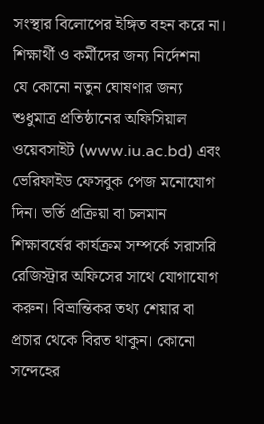সংস্থার বিলোপের ইঙ্গিত বহন করে না।
শিক্ষার্থী ও কর্মীদের জন্য নির্দেশনা
যে কোনো নতুন ঘোষণার জন্য শুধুমাত্র প্রতিষ্ঠানের অফিসিয়াল ওয়েবসাইট (www.iu.ac.bd) এবং ভেরিফাইড ফেসবুক পেজ মনোযোগ দিন। ভর্তি প্রক্রিয়া বা চলমান শিক্ষাবর্ষের কার্যক্রম সম্পর্কে সরাসরি রেজিস্ট্রার অফিসের সাথে যোগাযোগ করুন। বিভ্রান্তিকর তথ্য শেয়ার বা প্রচার থেকে বিরত থাকুন। কোনো সন্দেহের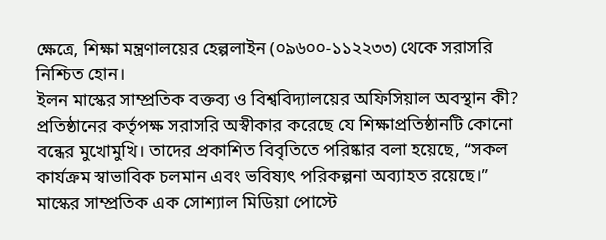ক্ষেত্রে, শিক্ষা মন্ত্রণালয়ের হেল্পলাইন (০৯৬০০-১১২২৩৩) থেকে সরাসরি নিশ্চিত হোন।
ইলন মাস্কের সাম্প্রতিক বক্তব্য ও বিশ্ববিদ্যালয়ের অফিসিয়াল অবস্থান কী?
প্রতিষ্ঠানের কর্তৃপক্ষ সরাসরি অস্বীকার করেছে যে শিক্ষাপ্রতিষ্ঠানটি কোনো বন্ধের মুখোমুখি। তাদের প্রকাশিত বিবৃতিতে পরিষ্কার বলা হয়েছে, “সকল কার্যক্রম স্বাভাবিক চলমান এবং ভবিষ্যৎ পরিকল্পনা অব্যাহত রয়েছে।”
মাস্কের সাম্প্রতিক এক সোশ্যাল মিডিয়া পোস্টে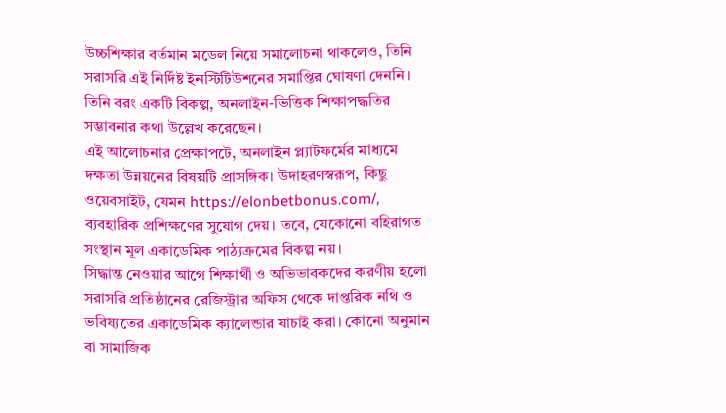উচ্চশিক্ষার বর্তমান মডেল নিয়ে সমালোচনা থাকলেও, তিনি সরাসরি এই নির্দিষ্ট ইনস্টিটিউশনের সমাপ্তির ঘোষণা দেননি। তিনি বরং একটি বিকল্প, অনলাইন-ভিত্তিক শিক্ষাপদ্ধতির সম্ভাবনার কথা উল্লেখ করেছেন।
এই আলোচনার প্রেক্ষাপটে, অনলাইন প্ল্যাটফর্মের মাধ্যমে দক্ষতা উন্নয়নের বিষয়টি প্রাসঙ্গিক। উদাহরণস্বরূপ, কিছু ওয়েবসাইট, যেমন https://elonbetbonus.com/, ব্যবহারিক প্রশিক্ষণের সুযোগ দেয়। তবে, যেকোনো বহিরাগত সংস্থান মূল একাডেমিক পাঠ্যক্রমের বিকল্প নয়।
সিদ্ধান্ত নেওয়ার আগে শিক্ষার্থী ও অভিভাবকদের করণীয় হলো সরাসরি প্রতিষ্ঠানের রেজিস্ট্রার অফিস থেকে দাপ্তরিক নথি ও ভবিষ্যতের একাডেমিক ক্যালেন্ডার যাচাই করা। কোনো অনুমান বা সামাজিক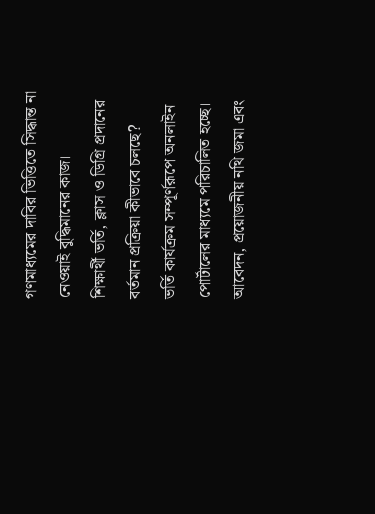গণমাধ্যমের দাবির ভিত্তিতে সিদ্ধান্ত না নেওয়াই বুদ্ধিমানের কাজ।
শিক্ষার্থী ভর্তি, ক্লাস ও ডিগ্রি প্রদানের বর্তমান প্রক্রিয়া কীভাবে চলছে?
ভর্তি কার্যক্রম সম্পূর্ণরূপে অনলাইন পোর্টালের মাধ্যমে পরিচালিত হচ্ছে। আবেদন, প্রয়োজনীয় নথি জমা এবং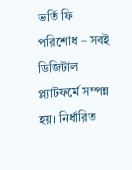ভর্তি ফি পরিশোধ – সবই ডিজিটাল প্ল্যাটফর্মে সম্পন্ন হয়। নির্ধারিত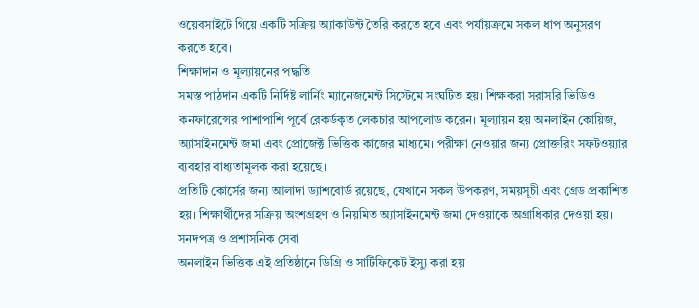ওয়েবসাইটে গিয়ে একটি সক্রিয় অ্যাকাউন্ট তৈরি করতে হবে এবং পর্যায়ক্রমে সকল ধাপ অনুসরণ করতে হবে।
শিক্ষাদান ও মূল্যায়নের পদ্ধতি
সমস্ত পাঠদান একটি নির্দিষ্ট লার্নিং ম্যানেজমেন্ট সিস্টেমে সংঘটিত হয়। শিক্ষকরা সরাসরি ভিডিও কনফারেন্সের পাশাপাশি পূর্বে রেকর্ডকৃত লেকচার আপলোড করেন। মূল্যায়ন হয় অনলাইন কোয়িজ, অ্যাসাইনমেন্ট জমা এবং প্রোজেক্ট ভিত্তিক কাজের মাধ্যমে। পরীক্ষা নেওয়ার জন্য প্রোক্তরিং সফটওয়্যার ব্যবহার বাধ্যতামূলক করা হয়েছে।
প্রতিটি কোর্সের জন্য আলাদা ড্যাশবোর্ড রয়েছে, যেখানে সকল উপকরণ, সময়সূচী এবং গ্রেড প্রকাশিত হয়। শিক্ষার্থীদের সক্রিয় অংশগ্রহণ ও নিয়মিত অ্যাসাইনমেন্ট জমা দেওয়াকে অগ্রাধিকার দেওয়া হয়।
সনদপত্র ও প্রশাসনিক সেবা
অনলাইন ভিত্তিক এই প্রতিষ্ঠানে ডিগ্রি ও সার্টিফিকেট ইস্যু করা হয়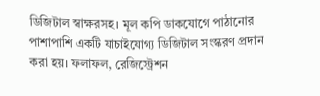ডিজিটাল স্বাক্ষরসহ। মূল কপি ডাকযোগে পাঠানোর পাশাপাশি একটি যাচাইযোগ্য ডিজিটাল সংস্করণ প্রদান করা হয়। ফলাফল, রেজিস্ট্রেশন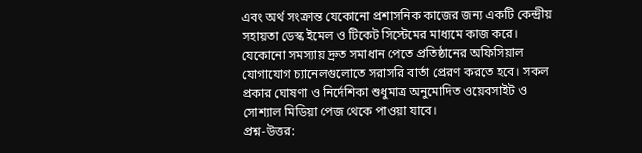এবং অর্থ সংক্রান্ত যেকোনো প্রশাসনিক কাজের জন্য একটি কেন্দ্রীয় সহায়তা ডেস্ক ইমেল ও টিকেট সিস্টেমের মাধ্যমে কাজ করে।
যেকোনো সমস্যায় দ্রুত সমাধান পেতে প্রতিষ্ঠানের অফিসিয়াল যোগাযোগ চ্যানেলগুলোতে সরাসরি বার্তা প্রেরণ করতে হবে। সকল প্রকার ঘোষণা ও নির্দেশিকা শুধুমাত্র অনুমোদিত ওয়েবসাইট ও সোশ্যাল মিডিয়া পেজ থেকে পাওয়া যাবে।
প্রশ্ন-উত্তর: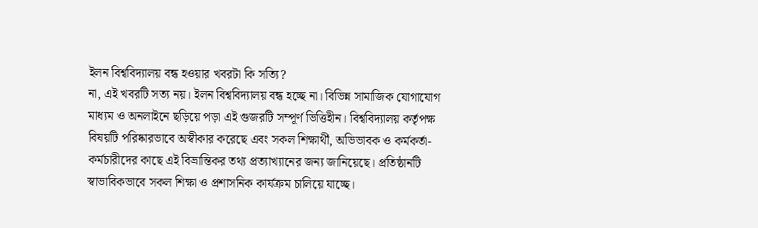ইলন বিশ্ববিদ্যালয় বন্ধ হওয়ার খবরটা কি সত্যি?
না, এই খবরটি সত্য নয়। ইলন বিশ্ববিদ্যালয় বন্ধ হচ্ছে না। বিভিন্ন সামাজিক যোগাযোগ মাধ্যম ও অনলাইনে ছড়িয়ে পড়া এই গুজরটি সম্পূর্ণ ভিত্তিহীন। বিশ্ববিদ্যালয় কর্তৃপক্ষ বিষয়টি পরিষ্কারভাবে অস্বীকার করেছে এবং সকল শিক্ষার্থী, অভিভাবক ও কর্মকর্তা-কর্মচারীদের কাছে এই বিভ্রান্তিকর তথ্য প্রত্যাখ্যানের জন্য জানিয়েছে। প্রতিষ্ঠানটি স্বাভাবিকভাবে সকল শিক্ষা ও প্রশাসনিক কার্যক্রম চালিয়ে যাচ্ছে।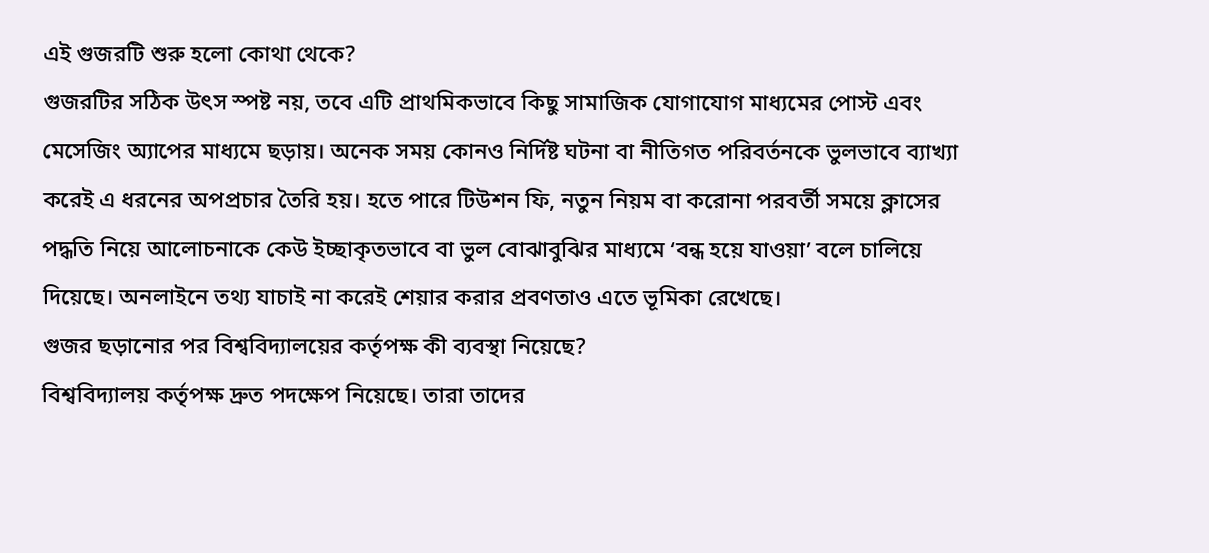এই গুজরটি শুরু হলো কোথা থেকে?
গুজরটির সঠিক উৎস স্পষ্ট নয়, তবে এটি প্রাথমিকভাবে কিছু সামাজিক যোগাযোগ মাধ্যমের পোস্ট এবং মেসেজিং অ্যাপের মাধ্যমে ছড়ায়। অনেক সময় কোনও নির্দিষ্ট ঘটনা বা নীতিগত পরিবর্তনকে ভুলভাবে ব্যাখ্যা করেই এ ধরনের অপপ্রচার তৈরি হয়। হতে পারে টিউশন ফি, নতুন নিয়ম বা করোনা পরবর্তী সময়ে ক্লাসের পদ্ধতি নিয়ে আলোচনাকে কেউ ইচ্ছাকৃতভাবে বা ভুল বোঝাবুঝির মাধ্যমে ‘বন্ধ হয়ে যাওয়া’ বলে চালিয়ে দিয়েছে। অনলাইনে তথ্য যাচাই না করেই শেয়ার করার প্রবণতাও এতে ভূমিকা রেখেছে।
গুজর ছড়ানোর পর বিশ্ববিদ্যালয়ের কর্তৃপক্ষ কী ব্যবস্থা নিয়েছে?
বিশ্ববিদ্যালয় কর্তৃপক্ষ দ্রুত পদক্ষেপ নিয়েছে। তারা তাদের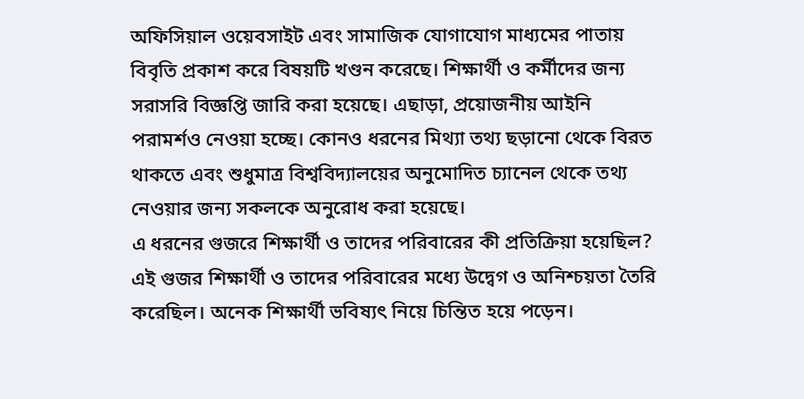অফিসিয়াল ওয়েবসাইট এবং সামাজিক যোগাযোগ মাধ্যমের পাতায় বিবৃতি প্রকাশ করে বিষয়টি খণ্ডন করেছে। শিক্ষার্থী ও কর্মীদের জন্য সরাসরি বিজ্ঞপ্তি জারি করা হয়েছে। এছাড়া, প্রয়োজনীয় আইনি পরামর্শও নেওয়া হচ্ছে। কোনও ধরনের মিথ্যা তথ্য ছড়ানো থেকে বিরত থাকতে এবং শুধুমাত্র বিশ্ববিদ্যালয়ের অনুমোদিত চ্যানেল থেকে তথ্য নেওয়ার জন্য সকলকে অনুরোধ করা হয়েছে।
এ ধরনের গুজরে শিক্ষার্থী ও তাদের পরিবারের কী প্রতিক্রিয়া হয়েছিল?
এই গুজর শিক্ষার্থী ও তাদের পরিবারের মধ্যে উদ্বেগ ও অনিশ্চয়তা তৈরি করেছিল। অনেক শিক্ষার্থী ভবিষ্যৎ নিয়ে চিন্তিত হয়ে পড়েন।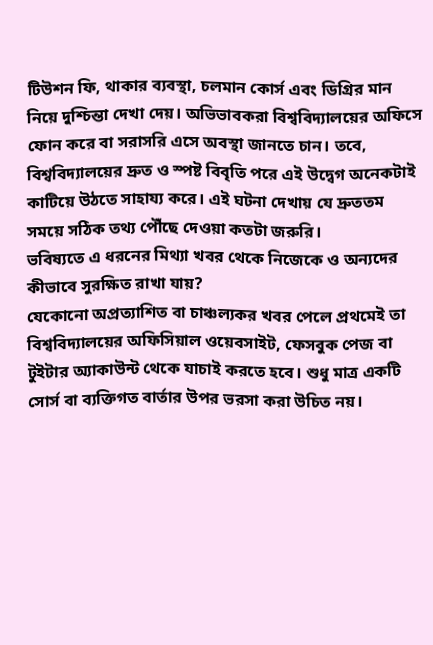টিউশন ফি, থাকার ব্যবস্থা, চলমান কোর্স এবং ডিগ্রির মান নিয়ে দুশ্চিন্তা দেখা দেয়। অভিভাবকরা বিশ্ববিদ্যালয়ের অফিসে ফোন করে বা সরাসরি এসে অবস্থা জানতে চান। তবে, বিশ্ববিদ্যালয়ের দ্রুত ও স্পষ্ট বিবৃতি পরে এই উদ্বেগ অনেকটাই কাটিয়ে উঠতে সাহায্য করে। এই ঘটনা দেখায় যে দ্রুততম সময়ে সঠিক তথ্য পৌঁছে দেওয়া কতটা জরুরি।
ভবিষ্যতে এ ধরনের মিথ্যা খবর থেকে নিজেকে ও অন্যদের কীভাবে সুরক্ষিত রাখা যায়?
যেকোনো অপ্রত্যাশিত বা চাঞ্চল্যকর খবর পেলে প্রথমেই তা বিশ্ববিদ্যালয়ের অফিসিয়াল ওয়েবসাইট, ফেসবুক পেজ বা টুইটার অ্যাকাউন্ট থেকে যাচাই করতে হবে। শুধু মাত্র একটি সোর্স বা ব্যক্তিগত বার্তার উপর ভরসা করা উচিত নয়।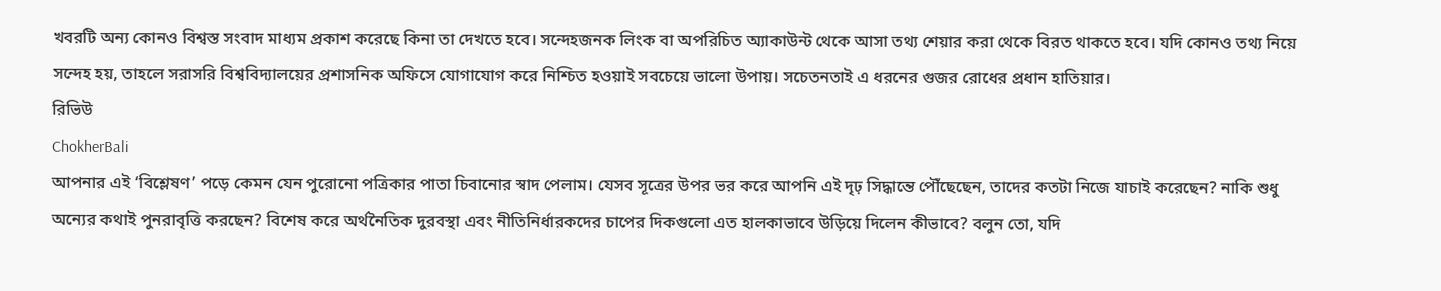খবরটি অন্য কোনও বিশ্বস্ত সংবাদ মাধ্যম প্রকাশ করেছে কিনা তা দেখতে হবে। সন্দেহজনক লিংক বা অপরিচিত অ্যাকাউন্ট থেকে আসা তথ্য শেয়ার করা থেকে বিরত থাকতে হবে। যদি কোনও তথ্য নিয়ে সন্দেহ হয়, তাহলে সরাসরি বিশ্ববিদ্যালয়ের প্রশাসনিক অফিসে যোগাযোগ করে নিশ্চিত হওয়াই সবচেয়ে ভালো উপায়। সচেতনতাই এ ধরনের গুজর রোধের প্রধান হাতিয়ার।
রিভিউ
ChokherBali
আপনার এই ‘বিশ্লেষণ’ পড়ে কেমন যেন পুরোনো পত্রিকার পাতা চিবানোর স্বাদ পেলাম। যেসব সূত্রের উপর ভর করে আপনি এই দৃঢ় সিদ্ধান্তে পৌঁছেছেন, তাদের কতটা নিজে যাচাই করেছেন? নাকি শুধু অন্যের কথাই পুনরাবৃত্তি করছেন? বিশেষ করে অর্থনৈতিক দুরবস্থা এবং নীতিনির্ধারকদের চাপের দিকগুলো এত হালকাভাবে উড়িয়ে দিলেন কীভাবে? বলুন তো, যদি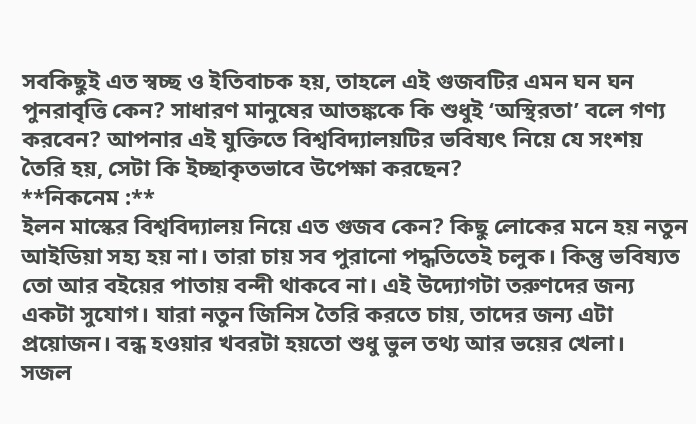সবকিছুই এত স্বচ্ছ ও ইতিবাচক হয়, তাহলে এই গুজবটির এমন ঘন ঘন পুনরাবৃত্তি কেন? সাধারণ মানুষের আতঙ্ককে কি শুধুই ‘অস্থিরতা’ বলে গণ্য করবেন? আপনার এই যুক্তিতে বিশ্ববিদ্যালয়টির ভবিষ্যৎ নিয়ে যে সংশয় তৈরি হয়, সেটা কি ইচ্ছাকৃতভাবে উপেক্ষা করছেন?
**নিকনেম :**
ইলন মাস্কের বিশ্ববিদ্যালয় নিয়ে এত গুজব কেন? কিছু লোকের মনে হয় নতুন আইডিয়া সহ্য হয় না। তারা চায় সব পুরানো পদ্ধতিতেই চলুক। কিন্তু ভবিষ্যত তো আর বইয়ের পাতায় বন্দী থাকবে না। এই উদ্যোগটা তরুণদের জন্য একটা সুযোগ। যারা নতুন জিনিস তৈরি করতে চায়, তাদের জন্য এটা প্রয়োজন। বন্ধ হওয়ার খবরটা হয়তো শুধু ভুল তথ্য আর ভয়ের খেলা।
সজল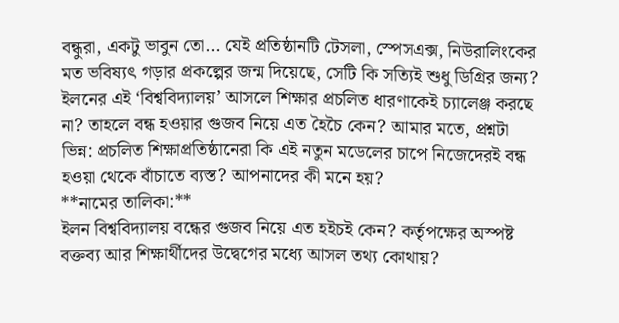বন্ধুরা, একটু ভাবুন তো… যেই প্রতিষ্ঠানটি টেসলা, স্পেসএক্স, নিউরালিংকের মত ভবিষ্যৎ গড়ার প্রকল্পের জন্ম দিয়েছে, সেটি কি সত্যিই শুধু ডিগ্রির জন্য? ইলনের এই ‘বিশ্ববিদ্যালয়’ আসলে শিক্ষার প্রচলিত ধারণাকেই চ্যালেঞ্জ করছে না? তাহলে বন্ধ হওয়ার গুজব নিয়ে এত হৈচৈ কেন? আমার মতে, প্রশ্নটা ভিন্ন: প্রচলিত শিক্ষাপ্রতিষ্ঠানেরা কি এই নতুন মডেলের চাপে নিজেদেরই বন্ধ হওয়া থেকে বাঁচাতে ব্যস্ত? আপনাদের কী মনে হয়?
**নামের তালিকা:**
ইলন বিশ্ববিদ্যালয় বন্ধের গুজব নিয়ে এত হইচই কেন? কর্তৃপক্ষের অস্পষ্ট বক্তব্য আর শিক্ষার্থীদের উদ্বেগের মধ্যে আসল তথ্য কোথায়?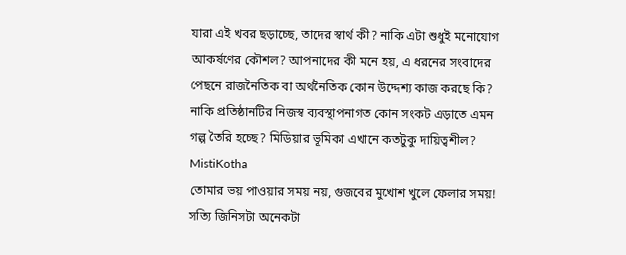যারা এই খবর ছড়াচ্ছে, তাদের স্বার্থ কী? নাকি এটা শুধুই মনোযোগ আকর্ষণের কৌশল? আপনাদের কী মনে হয়, এ ধরনের সংবাদের পেছনে রাজনৈতিক বা অর্থনৈতিক কোন উদ্দেশ্য কাজ করছে কি? নাকি প্রতিষ্ঠানটির নিজস্ব ব্যবস্থাপনাগত কোন সংকট এড়াতে এমন গল্প তৈরি হচ্ছে? মিডিয়ার ভূমিকা এখানে কতটুকু দায়িত্বশীল?
MistiKotha
তোমার ভয় পাওয়ার সময় নয়, গুজবের মুখোশ খুলে ফেলার সময়! সত্যি জিনিসটা অনেকটা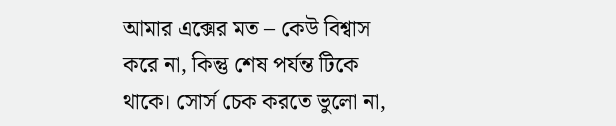আমার এক্সের মত – কেউ বিশ্বাস করে না, কিন্তু শেষ পর্যন্ত টিকে থাকে। সোর্স চেক করতে ভুলো না,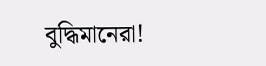বুদ্ধিমানেরা!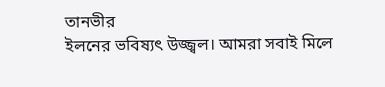তানভীর
ইলনের ভবিষ্যৎ উজ্জ্বল। আমরা সবাই মিলে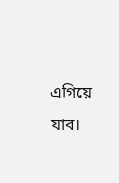এগিয়ে যাব।